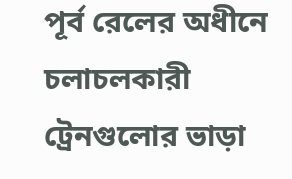পূর্ব রেলের অধীনে চলাচলকারী ট্রেনগুলোর ভাড়া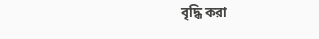বৃদ্ধি করা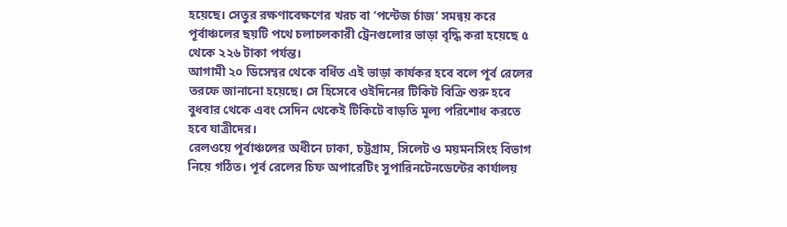হয়েছে। সেতুর রক্ষণাবেক্ষণের খরচ বা ‘পন্টেজ র্চাজ’ সমন্বয় করে পূর্বাঞ্চলের ছয়টি পথে চলাচলকারী ট্রেনগুলোর ভাড়া বৃদ্ধি করা হয়েছে ৫ থেকে ২২৬ টাকা পর্যন্ত।
আগামী ২০ ডিসেম্বর থেকে বর্ধিত এই ভাড়া কার্যকর হবে বলে পূর্ব রেলের তরফে জানানো হয়েছে। সে হিসেবে ওইদিনের টিকিট বিক্রি শুরু হবে বুধবার থেকে এবং সেদিন থেকেই টিকিটে বাড়তি মূল্য পরিশোধ করতে হবে যাত্রীদের।
রেলওয়ে পূর্বাঞ্চলের অধীনে ঢাকা, চট্টগ্রাম, সিলেট ও ময়মনসিংহ বিভাগ নিয়ে গঠিত। পূর্ব রেলের চিফ অপারেটিং সুপারিনটেনডেন্টের কার্যালয়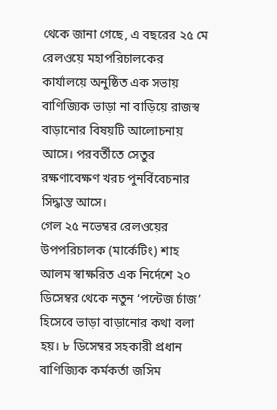থেকে জানা গেছে, এ বছরের ২৫ মে রেলওয়ে মহাপরিচালকের কার্যালয়ে অনুষ্ঠিত এক সভায় বাণিজ্যিক ভাড়া না বাড়িয়ে রাজস্ব বাড়ানোর বিষয়টি আলোচনায় আসে। পরবর্তীতে সেতুর রক্ষণাবেক্ষণ খরচ পুনর্বিবেচনার সিদ্ধান্ত আসে।
গেল ২৫ নভেম্বর রেলওয়ের উপপরিচালক (মার্কেটিং) শাহ আলম স্বাক্ষরিত এক নির্দেশে ২০ ডিসেম্বর থেকে নতুন ‘পন্টেজ র্চাজ’ হিসেবে ভাড়া বাড়ানোর কথা বলা হয়। ৮ ডিসেম্বর সহকারী প্রধান বাণিজ্যিক কর্মকর্তা জসিম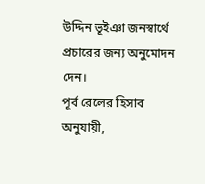উদ্দিন ভূইঞা জনস্বার্থে প্রচারের জন্য অনুমোদন দেন।
পূর্ব রেলের হিসাব অনুযায়ী,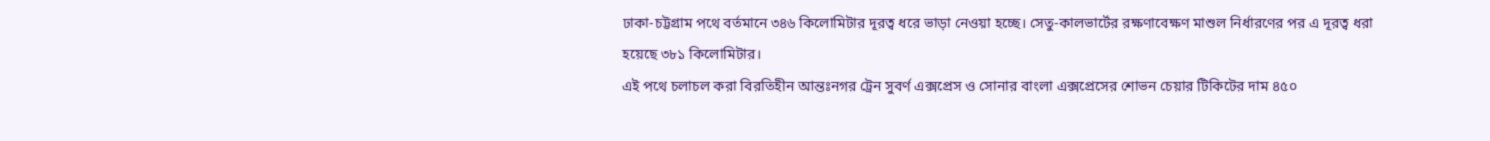ঢাকা-চট্টগ্রাম পথে বর্তমানে ৩৪৬ কিলোমিটার দূরত্ব ধরে ভাড়া নেওয়া হচ্ছে। সেতু-কালভার্টের রক্ষণাবেক্ষণ মাশুল নির্ধারণের পর এ দূরত্ব ধরা হয়েছে ৩৮১ কিলোমিটার।
এই পথে চলাচল করা বিরতিহীন আন্তঃনগর ট্রেন সুবর্ণ এক্সপ্রেস ও সোনার বাংলা এক্সপ্রেসের শোভন চেয়ার টিকিটের দাম ৪৫০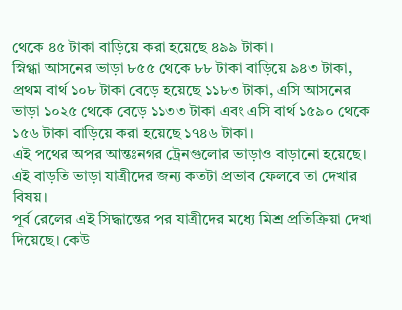থেকে ৪৫ টাকা বাড়িয়ে করা হয়েছে ৪৯৯ টাকা।
স্নিগ্ধা আসনের ভাড়া ৮৫৫ থেকে ৮৮ টাকা বাড়িয়ে ৯৪৩ টাকা, প্রথম বার্থ ১০৮ টাকা বেড়ে হয়েছে ১১৮৩ টাকা, এসি আসনের ভাড়া ১০২৫ থেকে বেড়ে ১১৩৩ টাকা এবং এসি বার্থ ১৫৯০ থেকে ১৫৬ টাকা বাড়িয়ে করা হয়েছে ১৭৪৬ টাকা।
এই পথের অপর আন্তঃনগর ট্রেনগুলোর ভাড়াও বাড়ানো হয়েছে। এই বাড়তি ভাড়া যাত্রীদের জন্য কতটা প্রভাব ফেলবে তা দেখার বিষয়।
পূর্ব রেলের এই সিদ্ধান্তের পর যাত্রীদের মধ্যে মিশ্র প্রতিক্রিয়া দেখা দিয়েছে। কেউ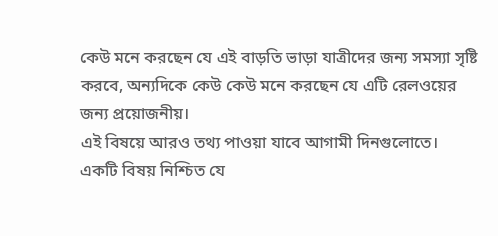কেউ মনে করছেন যে এই বাড়তি ভাড়া যাত্রীদের জন্য সমস্যা সৃষ্টি করবে, অন্যদিকে কেউ কেউ মনে করছেন যে এটি রেলওয়ের জন্য প্রয়োজনীয়।
এই বিষয়ে আরও তথ্য পাওয়া যাবে আগামী দিনগুলোতে। একটি বিষয় নিশ্চিত যে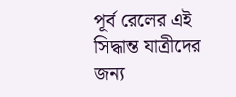পূর্ব রেলের এই সিদ্ধান্ত যাত্রীদের জন্য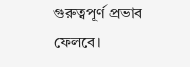গুরুত্বপূর্ণ প্রভাব ফেলবে।